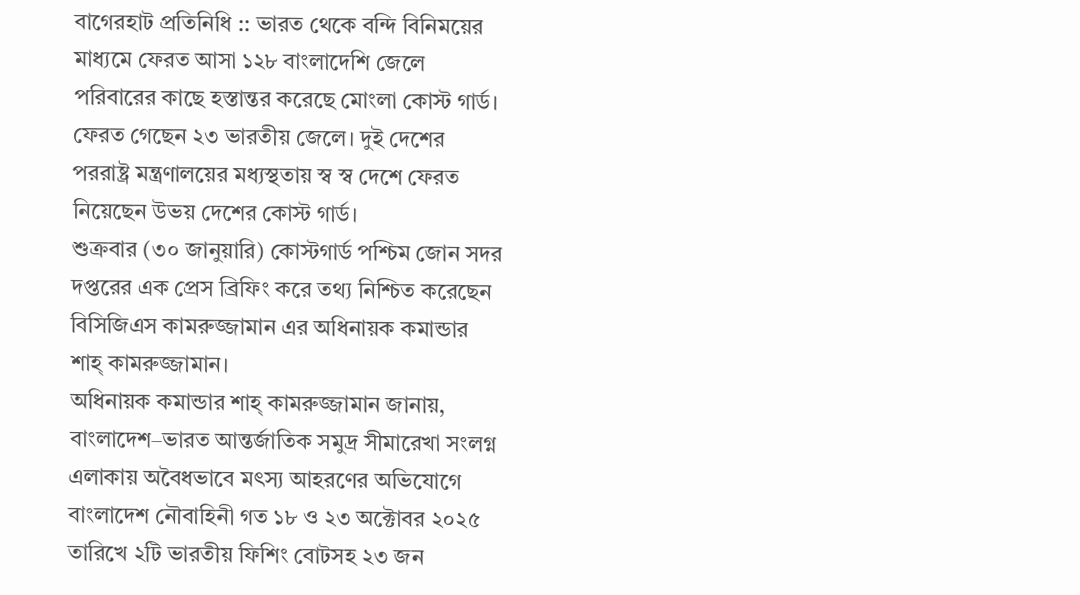বাগেরহাট প্রতিনিধি :: ভারত থেকে বন্দি বিনিময়ের মাধ্যমে ফেরত আসা ১২৮ বাংলাদেশি জেলে পরিবারের কাছে হস্তান্তর করেছে মোংলা কোস্ট গার্ড। ফেরত গেছেন ২৩ ভারতীয় জেলে। দুই দেশের পররাষ্ট্র মন্ত্রণালয়ের মধ্যস্থতায় স্ব স্ব দেশে ফেরত নিয়েছেন উভয় দেশের কোস্ট গার্ড।
শুক্রবার (৩০ জানুয়ারি) কোস্টগার্ড পশ্চিম জোন সদর দপ্তরের এক প্রেস ব্রিফিং করে তথ্য নিশ্চিত করেছেন বিসিজিএস কামরুজ্জামান এর অধিনায়ক কমান্ডার শাহ্ কামরুজ্জামান।
অধিনায়ক কমান্ডার শাহ্ কামরুজ্জামান জানায়, বাংলাদেশ–ভারত আন্তর্জাতিক সমুদ্র সীমারেখা সংলগ্ন এলাকায় অবৈধভাবে মৎস্য আহরণের অভিযোগে বাংলাদেশ নৌবাহিনী গত ১৮ ও ২৩ অক্টোবর ২০২৫ তারিখে ২টি ভারতীয় ফিশিং বোটসহ ২৩ জন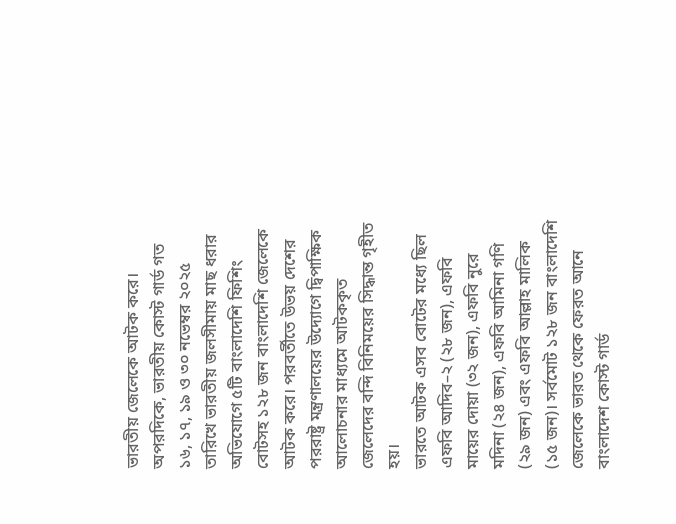ভারতীয় জেলেকে আটক করে।
অপরদিকে, ভারতীয় কোস্ট গার্ড গত ১৬, ১৭, ১৯ ও ৩০ নভেম্বর ২০২৫ তারিখে ভারতীয় জলসীমায় মাছ ধরার অভিযোগে ৫টি বাংলাদেশি ফিশিং বোটসহ ১২৮ জন বাংলাদেশি জেলেকে আটক করে। পরবর্তীতে উভয় দেশের পররাষ্ট্র মন্ত্রণালয়ের উদ্যোগে দ্বিপাক্ষিক আলোচনার মাধ্যমে আটককৃত জেলেদের বন্দি বিনিময়ের সিদ্ধান্ত গৃহীত হয়।
ভারতে আটক এসব বোটের মধ্যে ছিল এফবি আদিব–২ (২৮ জন), এফবি মায়ের দোয়া (৩২ জন), এফবি নুরে মদিনা (২৪ জন), এফবি আমিনা গণি (২৯ জন) এবং এফবি আল্লাহ মালিক (১৫ জন)। সর্বমোট ১২৮ জন বাংলাদেশি জেলেকে ভারত থেকে ফেরত আনে বাংলাদেশ কোস্ট গার্ড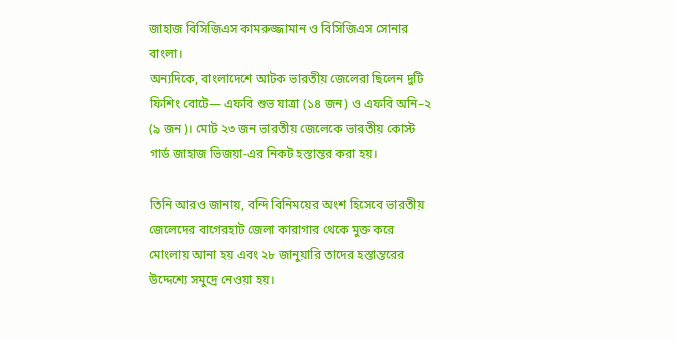জাহাজ বিসিজিএস কামরুজ্জামান ও বিসিজিএস সোনার বাংলা।
অন্যদিকে, বাংলাদেশে আটক ভারতীয় জেলেরা ছিলেন দুটি ফিশিং বোটে— এফবি শুভ যাত্রা (১৪ জন) ও এফবি অনি–২ (৯ জন)। মোট ২৩ জন ভারতীয় জেলেকে ভারতীয় কোস্ট গার্ড জাহাজ ভিজয়া-এর নিকট হস্তান্তর করা হয়।

তিনি আরও জানায়, বন্দি বিনিময়ের অংশ হিসেবে ভারতীয় জেলেদের বাগেরহাট জেলা কারাগার থেকে মুক্ত করে মোংলায় আনা হয় এবং ২৮ জানুয়ারি তাদের হস্তান্তরের উদ্দেশ্যে সমুদ্রে নেওয়া হয়।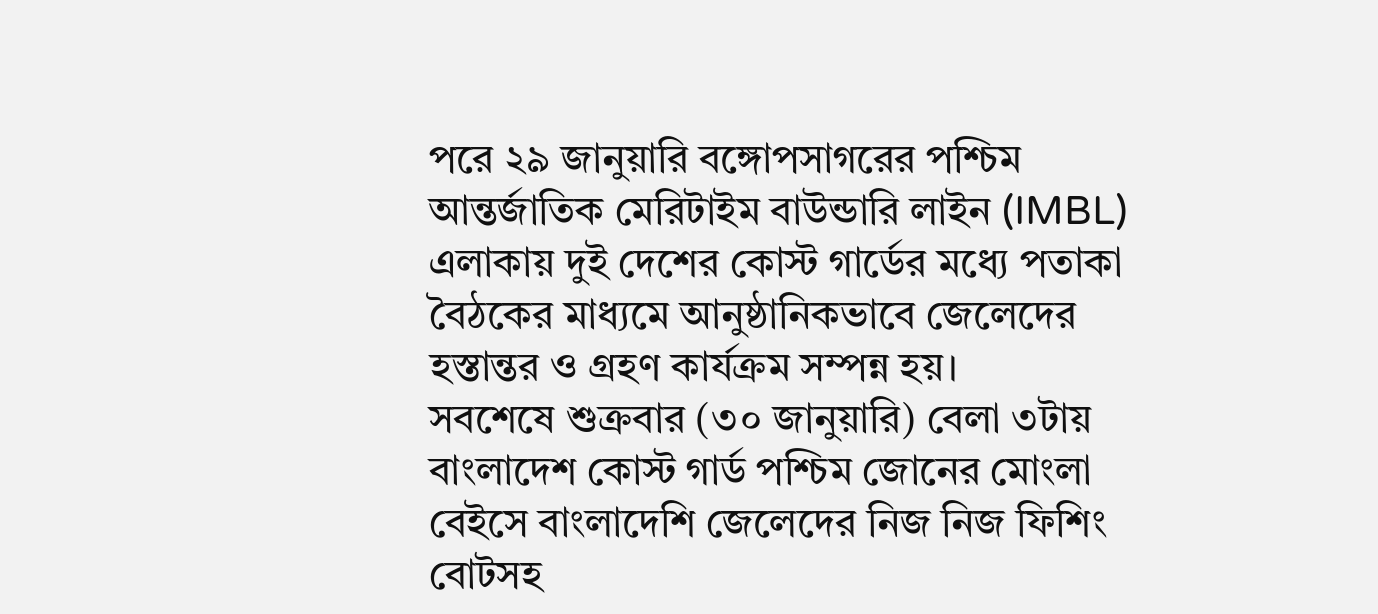পরে ২৯ জানুয়ারি বঙ্গোপসাগরের পশ্চিম আন্তর্জাতিক মেরিটাইম বাউন্ডারি লাইন (IMBL) এলাকায় দুই দেশের কোস্ট গার্ডের মধ্যে পতাকা বৈঠকের মাধ্যমে আনুষ্ঠানিকভাবে জেলেদের হস্তান্তর ও গ্রহণ কার্যক্রম সম্পন্ন হয়।
সবশেষে শুক্রবার (৩০ জানুয়ারি) বেলা ৩টায় বাংলাদেশ কোস্ট গার্ড পশ্চিম জোনের মোংলা বেইসে বাংলাদেশি জেলেদের নিজ নিজ ফিশিং বোটসহ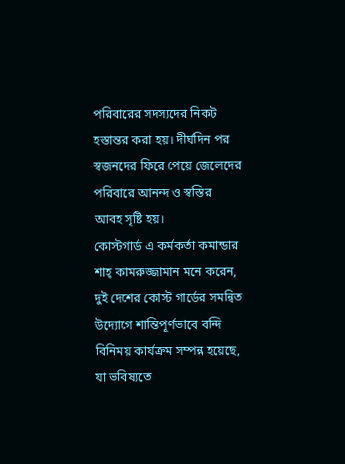পরিবারের সদস্যদের নিকট হস্তান্তর করা হয়। দীর্ঘদিন পর স্বজনদের ফিরে পেয়ে জেলেদের পরিবারে আনন্দ ও স্বস্তির আবহ সৃষ্টি হয়।
কোস্টগার্ড এ কর্মকর্তা কমান্ডার শাহ্ কামরুজ্জামান মনে করেন, দুই দেশের কোস্ট গার্ডের সমন্বিত উদ্যোগে শান্তিপূর্ণভাবে বন্দি বিনিময় কার্যক্রম সম্পন্ন হয়েছে, যা ভবিষ্যতে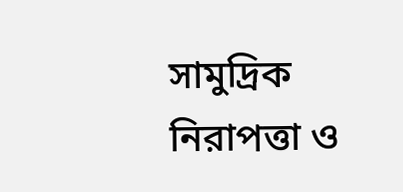সামুদ্রিক নিরাপত্তা ও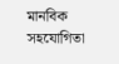মানবিক সহযোগিতা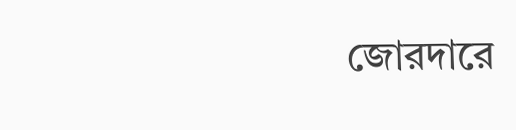জোরদারে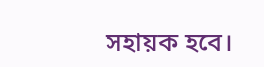সহায়ক হবে।